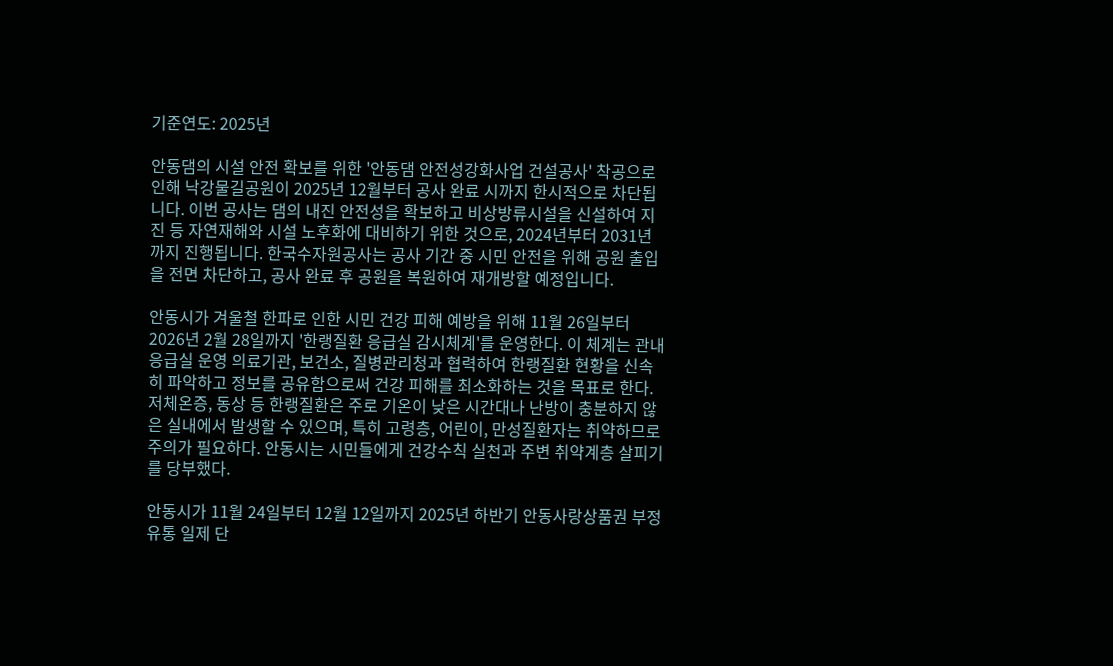기준연도: 2025년

안동댐의 시설 안전 확보를 위한 '안동댐 안전성강화사업 건설공사' 착공으로 인해 낙강물길공원이 2025년 12월부터 공사 완료 시까지 한시적으로 차단됩니다. 이번 공사는 댐의 내진 안전성을 확보하고 비상방류시설을 신설하여 지진 등 자연재해와 시설 노후화에 대비하기 위한 것으로, 2024년부터 2031년까지 진행됩니다. 한국수자원공사는 공사 기간 중 시민 안전을 위해 공원 출입을 전면 차단하고, 공사 완료 후 공원을 복원하여 재개방할 예정입니다.

안동시가 겨울철 한파로 인한 시민 건강 피해 예방을 위해 11월 26일부터 2026년 2월 28일까지 '한랭질환 응급실 감시체계'를 운영한다. 이 체계는 관내 응급실 운영 의료기관, 보건소, 질병관리청과 협력하여 한랭질환 현황을 신속히 파악하고 정보를 공유함으로써 건강 피해를 최소화하는 것을 목표로 한다. 저체온증, 동상 등 한랭질환은 주로 기온이 낮은 시간대나 난방이 충분하지 않은 실내에서 발생할 수 있으며, 특히 고령층, 어린이, 만성질환자는 취약하므로 주의가 필요하다. 안동시는 시민들에게 건강수칙 실천과 주변 취약계층 살피기를 당부했다.

안동시가 11월 24일부터 12월 12일까지 2025년 하반기 안동사랑상품권 부정 유통 일제 단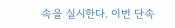속을 실시한다. 이번 단속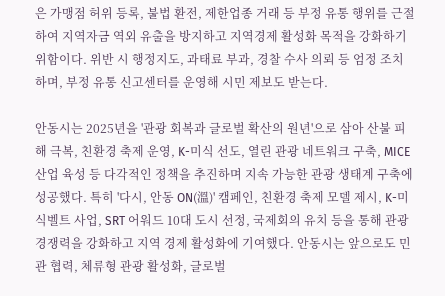은 가맹점 허위 등록, 불법 환전, 제한업종 거래 등 부정 유통 행위를 근절하여 지역자금 역외 유출을 방지하고 지역경제 활성화 목적을 강화하기 위함이다. 위반 시 행정지도, 과태료 부과, 경찰 수사 의뢰 등 엄정 조치하며, 부정 유통 신고센터를 운영해 시민 제보도 받는다.

안동시는 2025년을 '관광 회복과 글로벌 확산의 원년'으로 삼아 산불 피해 극복, 친환경 축제 운영, K-미식 선도, 열린 관광 네트워크 구축, MICE 산업 육성 등 다각적인 정책을 추진하며 지속 가능한 관광 생태계 구축에 성공했다. 특히 '다시, 안동 ON(溫)' 캠페인, 친환경 축제 모델 제시, K-미식벨트 사업, SRT 어워드 10대 도시 선정, 국제회의 유치 등을 통해 관광 경쟁력을 강화하고 지역 경제 활성화에 기여했다. 안동시는 앞으로도 민관 협력, 체류형 관광 활성화, 글로벌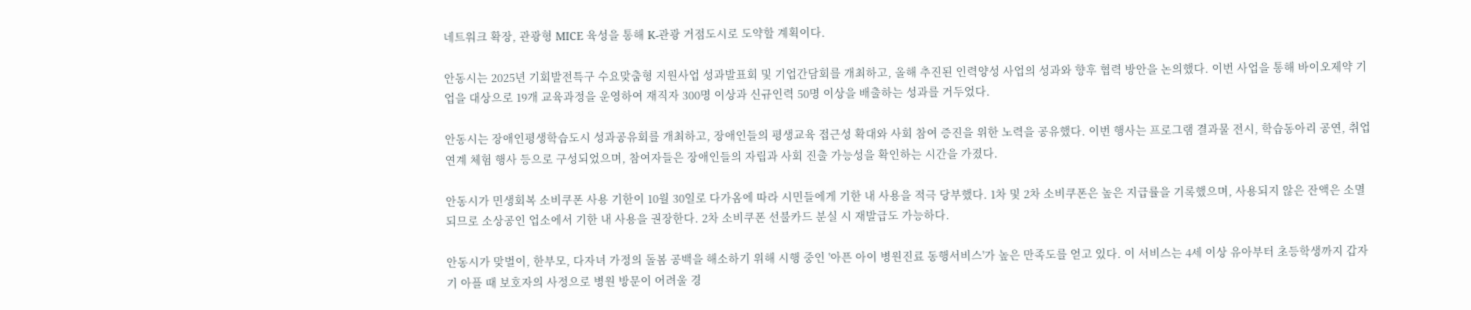네트워크 확장, 관광형 MICE 육성을 통해 K-관광 거점도시로 도약할 계획이다.

안동시는 2025년 기회발전특구 수요맞춤형 지원사업 성과발표회 및 기업간담회를 개최하고, 올해 추진된 인력양성 사업의 성과와 향후 협력 방안을 논의했다. 이번 사업을 통해 바이오제약 기업을 대상으로 19개 교육과정을 운영하여 재직자 300명 이상과 신규인력 50명 이상을 배출하는 성과를 거두었다.

안동시는 장애인평생학습도시 성과공유회를 개최하고, 장애인들의 평생교육 접근성 확대와 사회 참여 증진을 위한 노력을 공유했다. 이번 행사는 프로그램 결과물 전시, 학습동아리 공연, 취업 연계 체험 행사 등으로 구성되었으며, 참여자들은 장애인들의 자립과 사회 진출 가능성을 확인하는 시간을 가졌다.

안동시가 민생회복 소비쿠폰 사용 기한이 10월 30일로 다가옴에 따라 시민들에게 기한 내 사용을 적극 당부했다. 1차 및 2차 소비쿠폰은 높은 지급률을 기록했으며, 사용되지 않은 잔액은 소멸되므로 소상공인 업소에서 기한 내 사용을 권장한다. 2차 소비쿠폰 선불카드 분실 시 재발급도 가능하다.

안동시가 맞벌이, 한부모, 다자녀 가정의 돌봄 공백을 해소하기 위해 시행 중인 '아픈 아이 병원진료 동행서비스'가 높은 만족도를 얻고 있다. 이 서비스는 4세 이상 유아부터 초등학생까지 갑자기 아플 때 보호자의 사정으로 병원 방문이 어려울 경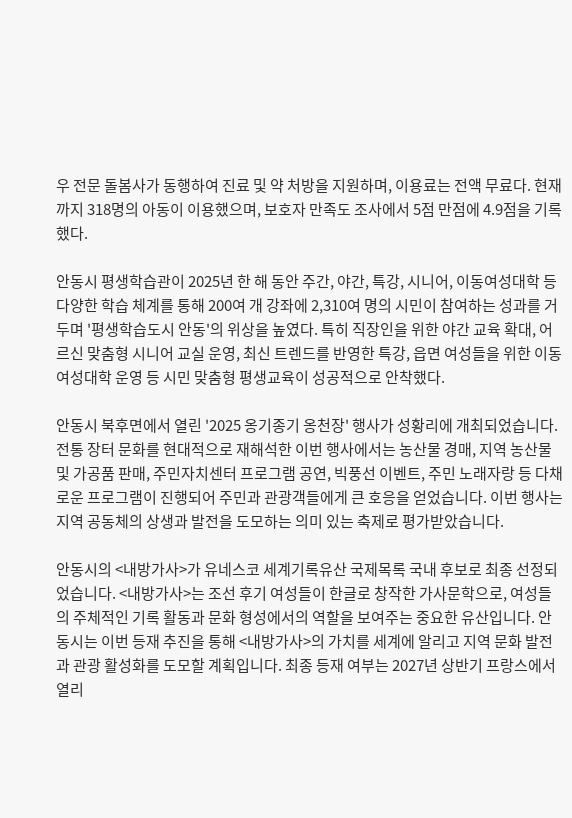우 전문 돌봄사가 동행하여 진료 및 약 처방을 지원하며, 이용료는 전액 무료다. 현재까지 318명의 아동이 이용했으며, 보호자 만족도 조사에서 5점 만점에 4.9점을 기록했다.

안동시 평생학습관이 2025년 한 해 동안 주간, 야간, 특강, 시니어, 이동여성대학 등 다양한 학습 체계를 통해 200여 개 강좌에 2,310여 명의 시민이 참여하는 성과를 거두며 '평생학습도시 안동'의 위상을 높였다. 특히 직장인을 위한 야간 교육 확대, 어르신 맞춤형 시니어 교실 운영, 최신 트렌드를 반영한 특강, 읍면 여성들을 위한 이동여성대학 운영 등 시민 맞춤형 평생교육이 성공적으로 안착했다.

안동시 북후면에서 열린 '2025 옹기종기 옹천장' 행사가 성황리에 개최되었습니다. 전통 장터 문화를 현대적으로 재해석한 이번 행사에서는 농산물 경매, 지역 농산물 및 가공품 판매, 주민자치센터 프로그램 공연, 빅풍선 이벤트, 주민 노래자랑 등 다채로운 프로그램이 진행되어 주민과 관광객들에게 큰 호응을 얻었습니다. 이번 행사는 지역 공동체의 상생과 발전을 도모하는 의미 있는 축제로 평가받았습니다.

안동시의 <내방가사>가 유네스코 세계기록유산 국제목록 국내 후보로 최종 선정되었습니다. <내방가사>는 조선 후기 여성들이 한글로 창작한 가사문학으로, 여성들의 주체적인 기록 활동과 문화 형성에서의 역할을 보여주는 중요한 유산입니다. 안동시는 이번 등재 추진을 통해 <내방가사>의 가치를 세계에 알리고 지역 문화 발전과 관광 활성화를 도모할 계획입니다. 최종 등재 여부는 2027년 상반기 프랑스에서 열리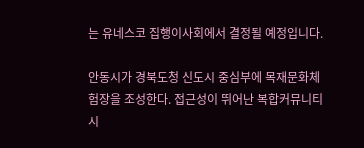는 유네스코 집행이사회에서 결정될 예정입니다.

안동시가 경북도청 신도시 중심부에 목재문화체험장을 조성한다. 접근성이 뛰어난 복합커뮤니티시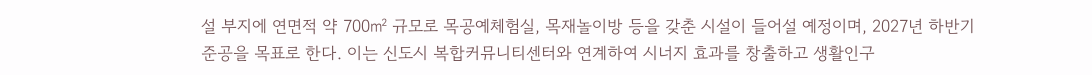설 부지에 연면적 약 700㎡ 규모로 목공예체험실, 목재놀이방 등을 갖춘 시설이 들어설 예정이며, 2027년 하반기 준공을 목표로 한다. 이는 신도시 복합커뮤니티센터와 연계하여 시너지 효과를 창출하고 생활인구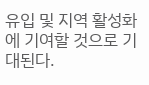유입 및 지역 활성화에 기여할 것으로 기대된다.